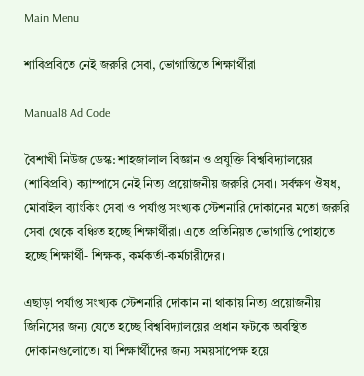Main Menu

শাবিপ্রবিতে নেই জরুরি সেবা, ভোগান্তিতে শিক্ষার্থীরা

Manual8 Ad Code

বৈশাখী নিউজ ডেস্ক: শাহজালাল বিজ্ঞান ও প্রযুক্তি বিশ্ববিদ্যালয়ের (শাবিপ্রবি) ক্যাম্পাসে নেই নিত্য প্রয়োজনীয় জরুরি সেবা। সর্বক্ষণ ঔষধ, মোবাইল ব্যাংকিং সেবা ও পর্যাপ্ত সংখ্যক স্টেশনারি দোকানের মতো জরুরি সেবা থেকে বঞ্চিত হচ্ছে শিক্ষার্থীরা। এতে প্রতিনিয়ত ভোগান্তি পোহাতে হচ্ছে শিক্ষার্থী- শিক্ষক, কর্মকর্তা-কর্মচারীদের।

এছাড়া পর্যাপ্ত সংখ্যক স্টেশনারি দোকান না থাকায় নিত্য প্রয়োজনীয় জিনিসের জন্য যেতে হচ্ছে বিশ্ববিদ্যালয়ের প্রধান ফটকে অবস্থিত দোকানগুলোতে। যা শিক্ষার্থীদের জন্য সময়সাপেক্ষ হয়ে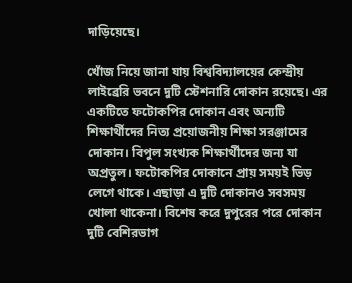দাড়িয়েছে।

খোঁজ নিয়ে জানা যায় বিশ্ববিদ্যালয়ের কেন্দ্রীয় লাইব্রেরি ভবনে দুটি স্টেশনারি দোকান রয়েছে। এর একটিতে ফটোকপির দোকান এবং অন্যটি শিক্ষার্থীদের নিত্য প্রয়োজনীয় শিক্ষা সরঞ্জামের দোকান। বিপুল সংখ্যক শিক্ষার্থীদের জন্য যা অপ্রতুল। ফটোকপির দোকানে প্রায় সময়ই ভিড় লেগে থাকে। এছাড়া এ দুটি দোকানও সবসময় খোলা থাকেনা। বিশেষ করে দুপুরের পরে দোকান দুটি বেশিরভাগ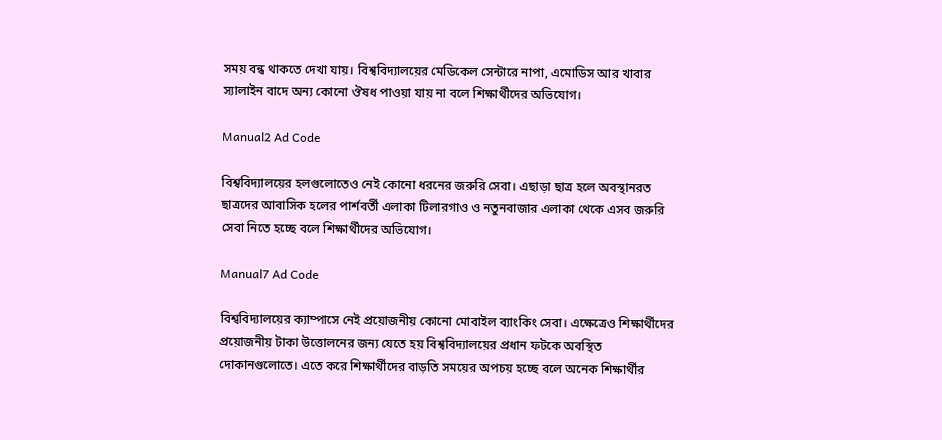সময় বন্ধ থাকতে দেখা যায়। বিশ্ববিদ্যালয়ের মেডিকেল সেন্টারে নাপা, এমোডিস আর খাবার স্যালাইন বাদে অন্য কোনো ঔষধ পাওয়া যায় না বলে শিক্ষার্থীদের অভিযোগ।

Manual2 Ad Code

বিশ্ববিদ্যালয়ের হলগুলোতেও নেই কোনো ধরনের জরুরি সেবা। এছাড়া ছাত্র হলে অবস্থানরত ছাত্রদের আবাসিক হলের পার্শবর্তী এলাকা টিলারগাও ও নতুনবাজার এলাকা থেকে এসব জরুরি সেবা নিতে হচ্ছে বলে শিক্ষার্থীদের অভিযোগ।

Manual7 Ad Code

বিশ্ববিদ্যালয়ের ক্যাম্পাসে নেই প্রয়োজনীয় কোনো মোবাইল ব্যাংকিং সেবা। এক্ষেত্রেও শিক্ষার্থীদের প্রয়োজনীয় টাকা উত্তোলনের জন্য যেতে হয় বিশ্ববিদ্যালয়ের প্রধান ফটকে অবস্থিত দোকানগুলোতে। এতে করে শিক্ষার্থীদের বাড়তি সময়ের অপচয় হচ্ছে বলে অনেক শিক্ষার্থীর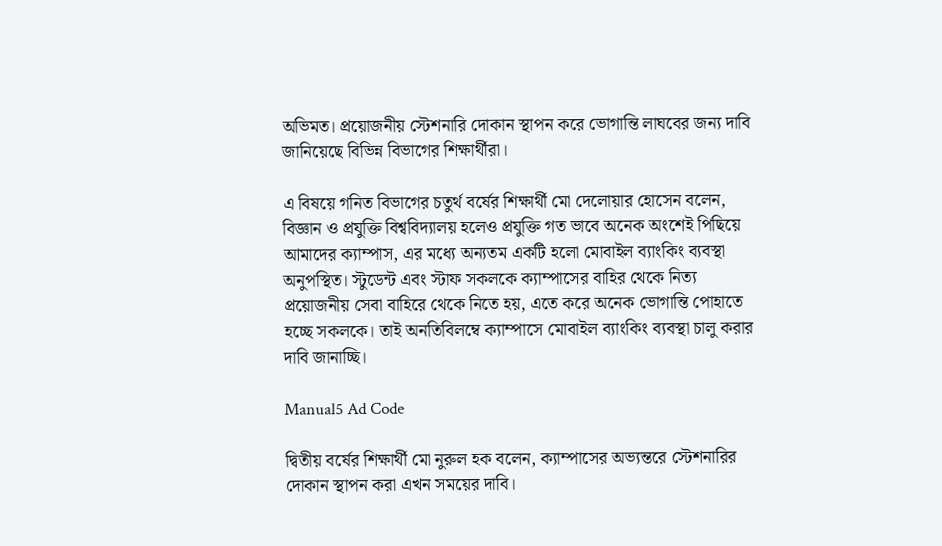অভিমত। প্রয়োজনীয় স্টেশনারি দোকান স্থাপন করে ভোগান্তি লাঘবের জন্য দাবি জানিয়েছে বিভিন্ন বিভাগের শিক্ষার্থীরা।

এ বিষয়ে গনিত বিভাগের চতুর্থ বর্ষের শিক্ষার্থী মো দেলোয়ার হোসেন বলেন, বিজ্ঞান ও প্রযুক্তি বিশ্ববিদ্যালয় হলেও প্রযুক্তি গত ভাবে অনেক অংশেই পিছিয়ে আমাদের ক্যাম্পাস, এর মধ্যে অন্যতম একটি হলো মোবাইল ব্যাংকিং ব্যবস্থা অনুপস্থিত। স্টুডেন্ট এবং স্টাফ সকলকে ক্যাম্পাসের বাহির থেকে নিত্য প্রয়োজনীয় সেবা বাহিরে থেকে নিতে হয়, এতে করে অনেক ভোগান্তি পোহাতে হচ্ছে সকলকে। তাই অনতিবিলম্বে ক্যাম্পাসে মোবাইল ব্যাংকিং ব্যবস্থা চালু করার দাবি জানাচ্ছি।

Manual5 Ad Code

দ্বিতীয় বর্ষের শিক্ষার্থী মো নুরুল হক বলেন, ক্যাম্পাসের অভ্যন্তরে স্টেশনারির দোকান স্থাপন করা এখন সময়ের দাবি।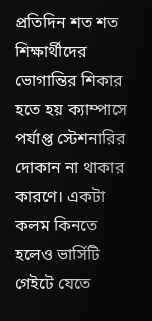প্রতিদিন শত শত শিক্ষার্থীদের ভোগান্তির শিকার হতে হয় ক্যাম্পাসে পর্যাপ্ত স্টেশনারির দোকান না থাকার কারণে। একটা কলম কিনতে হলেও ভার্সিটি গেইটে যেতে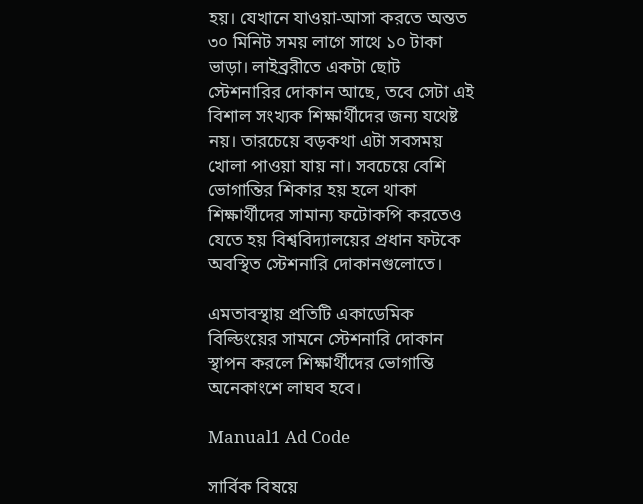হয়। যেখানে যাওয়া-আসা করতে অন্তত ৩০ মিনিট সময় লাগে সাথে ১০ টাকা ভাড়া। লাইব্ররীতে একটা ছোট স্টেশনারির দোকান আছে, তবে সেটা এই বিশাল সংখ্যক শিক্ষার্থীদের জন্য যথেষ্ট নয়। তারচেয়ে বড়কথা এটা সবসময় খোলা পাওয়া যায় না। সবচেয়ে বেশি ভোগান্তির শিকার হয় হলে থাকা শিক্ষার্থীদের সামান্য ফটোকপি করতেও যেতে হয় বিশ্ববিদ্যালয়ের প্রধান ফটকে অবস্থিত স্টেশনারি দোকানগুলোতে।

এমতাবস্থায় প্রতিটি একাডেমিক বিল্ডিংয়ের সামনে স্টেশনারি দোকান স্থাপন করলে শিক্ষার্থীদের ভোগান্তি অনেকাংশে লাঘব হবে।

Manual1 Ad Code

সার্বিক বিষয়ে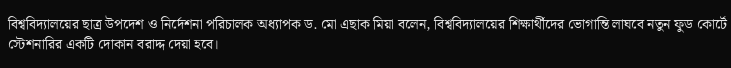বিশ্ববিদ্যালয়ের ছাত্র উপদেশ ও নির্দেশনা পরিচালক অধ্যাপক ড. মো এছাক মিয়া বলেন, বিশ্ববিদ্যালয়ের শিক্ষার্থীদের ভোগান্তি লাঘবে নতুন ফুড কোর্টে স্টেশনারির একটি দোকান বরাদ্দ দেয়া হবে।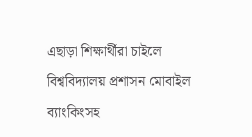এছাড়া শিক্ষার্থীরা চাইলে বিশ্ববিদ্যালয় প্রশাসন মোবাইল ব্যাংকিংসহ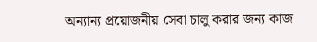অন্যান্য প্রয়োজনীয় সেবা চালু করার জন্য কাজ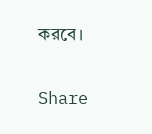করবে।

Share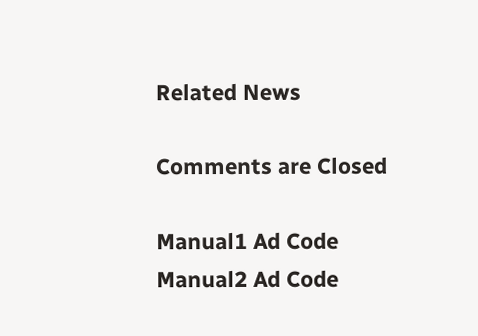Related News

Comments are Closed

Manual1 Ad Code
Manual2 Ad Code